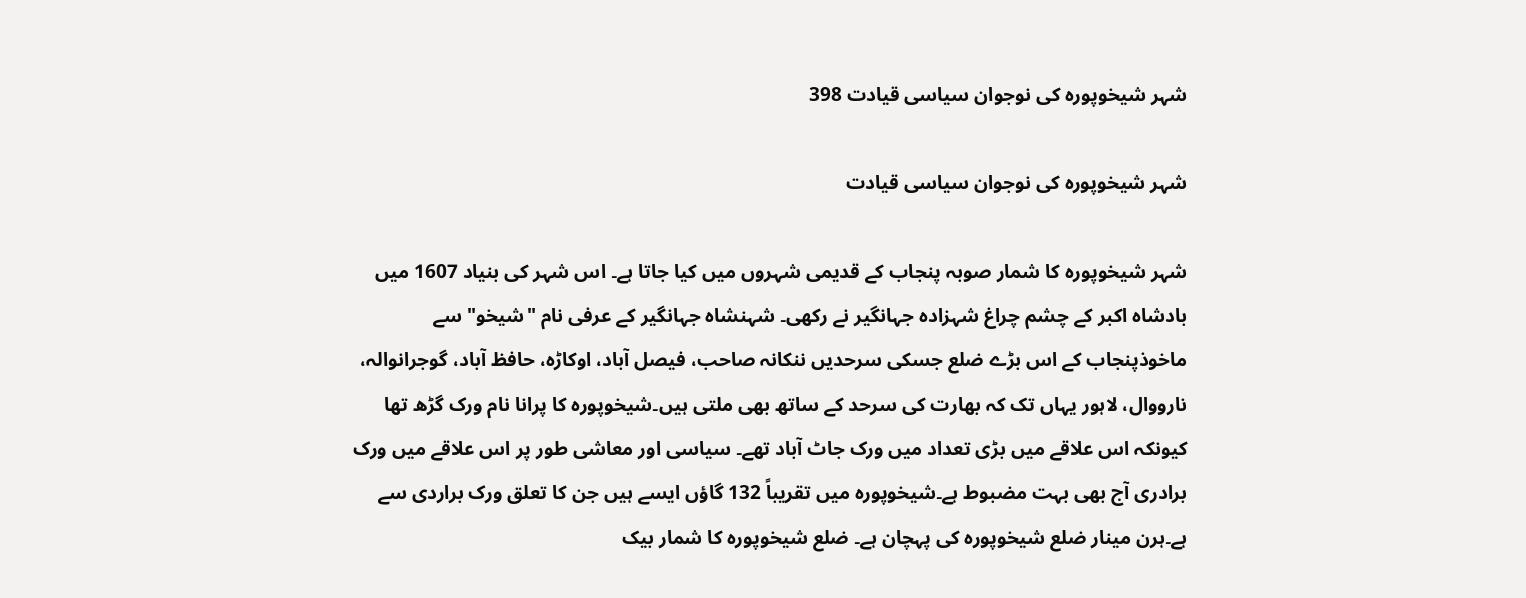شہر شیخوپورہ کی نوجوان سیاسی قیادت 398

شہر شیخوپورہ کی نوجوان سیاسی قیادت

شہر شیخوپورہ کا شمار صوبہ پنجاب کے قدیمی شہروں میں کیا جاتا ہے۔ اس شہر کی بنیاد 1607 میں بادشاہ اکبر کے چشم چراغ شہزادہ جہانگیر نے رکھی۔ شہنشاہ جہانگیر کے عرفی نام "شیخو" سے ماخوذپنجاب کے اس بڑے ضلع جسکی سرحدیں ننکانہ صاحب، فیصل آباد، اوکاڑہ، حافظ آباد، گوجرانوالہ، نارووال، لاہور یہاں تک کہ بھارت کی سرحد کے ساتھ بھی ملتی ہیں۔شیخوپورہ کا پرانا نام ورک گڑھ تھا کیونکہ اس علاقے میں بڑی تعداد میں ورک جاٹ آباد تھے۔ سیاسی اور معاشی طور پر اس علاقے میں ورک برادری آج بھی بہت مضبوط ہے۔شیخوپورہ میں تقریباً 132 گاؤں ایسے ہیں جن کا تعلق ورک براردی سے ہے۔ہرن مینار ضلع شیخوپورہ کی پہچان ہے۔ ضلع شیخوپورہ کا شمار بیک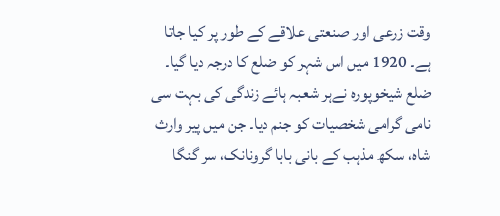وقت زرعی اور صنعتی علاقے کے طور پر کیا جاتا ہے۔ 1920 میں اس شہر کو ضلع کا درجہ دیا گیا۔ ضلع شیخوپورہ نےہر شعبہ ہائے زندگی کی بہت سی نامی گرامی شخصیات کو جنم دیا۔ جن میں پیر وارث شاہ، سکھ مذہب کے بانی بابا گرونانک، سر گنگا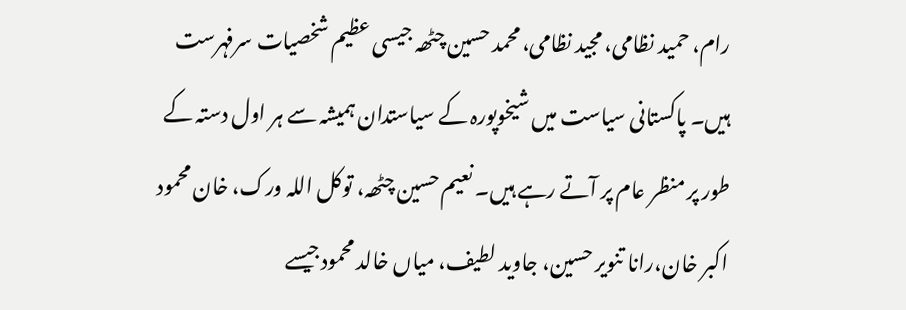رام، حمید نظامی، مجید نظامی، محمد حسین چٹھہ جیسی عظیم شخصیات سرفہرست ہیں۔ پاکستانی سیاست میں شیخوپورہ کے سیاستدان ہمیشہ سے ہر اول دستہ کے طور پر منظر عام پر آتے رہے ہیں۔ نعیم حسین چٹھہ، توکل اللہ ورک، خان محمود اکبر خان،رانا تنویر حسین، جاوید لطیف، میاں خالد محمودجیسے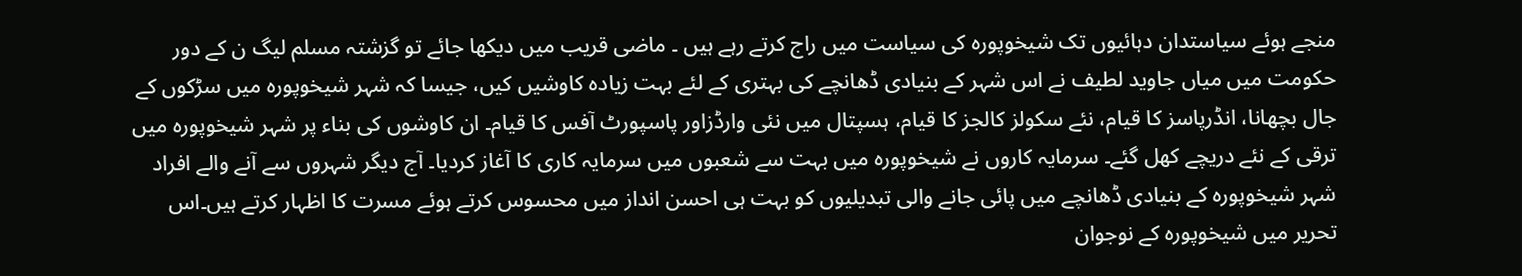منجے ہوئے سیاستدان دہائیوں تک شیخوپورہ کی سیاست میں راج کرتے رہے ہیں ۔ ماضی قریب میں دیکھا جائے تو گزشتہ مسلم لیگ ن کے دور حکومت میں میاں جاوید لطیف نے اس شہر کے بنیادی ڈھانچے کی بہتری کے لئے بہت زیادہ کاوشیں کیں، جیسا کہ شہر شیخوپورہ میں سڑکوں کے جال بچھانا، انڈرپاسز کا قیام، نئے سکولز کالجز کا قیام، ہسپتال میں نئی وارڈزاور پاسپورٹ آفس کا قیام۔ ان کاوشوں کی بناء پر شہر شیخوپورہ میں ترقی کے نئے دریچے کھل گئے۔ سرمایہ کاروں نے شیخوپورہ میں بہت سے شعبوں میں سرمایہ کاری کا آغاز کردیا۔ آج دیگر شہروں سے آنے والے افراد شہر شیخوپورہ کے بنیادی ڈھانچے میں پائی جانے والی تبدیلیوں کو بہت ہی احسن انداز میں محسوس کرتے ہوئے مسرت کا اظہار کرتے ہیں۔اس تحریر میں شیخوپورہ کے نوجوان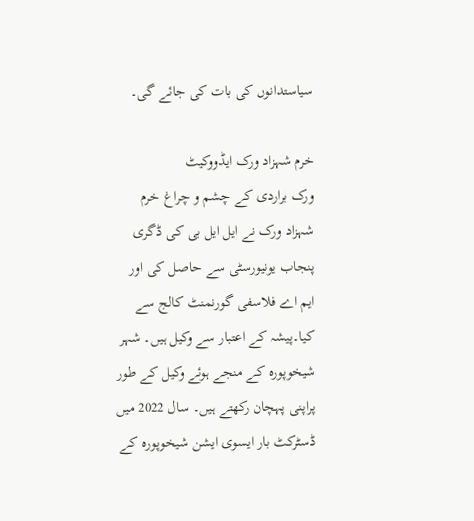سیاستدانوں کی بات کی جائے گی۔

خرم شہزاد ورک ایڈووکیٹ
ورک براردی کے چشم و چراغ خرم شہزاد ورک نے ایل ایل بی کی ڈگری پنجاب یونیورسٹی سے حاصل کی اور ایم اے فلاسفی گورنمنٹ کالج سے کیا۔پیشہ کے اعتبار سے وکیل ہیں۔ شہر شیخوپورہ کے منجے ہوئے وکیل کے طور پراپنی پہچان رکھتے ہیں۔ سال 2022 میں ڈسٹرکٹ بار ایسوی ایشن شیخوپورہ کے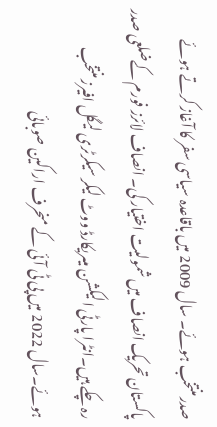صدر منتخب ہوئے۔ سال 2009 میں باقاعدہ سیاسی سفر کا آغاز کرتے ہوئے پاکستان تحریک انصاف میں شمولیت اختیار کی۔ انصاف لائرز فورم کےضلعی صدر رہ چکے ہیں۔انٹرا پارٹی الیکشن میںریکارڈ ووٹ لیکر سیکرٹری لیگل افیرز منتخب ہوئے۔سال 2022 میں پی ٹی آئی کے منحرف اراکین صوبائی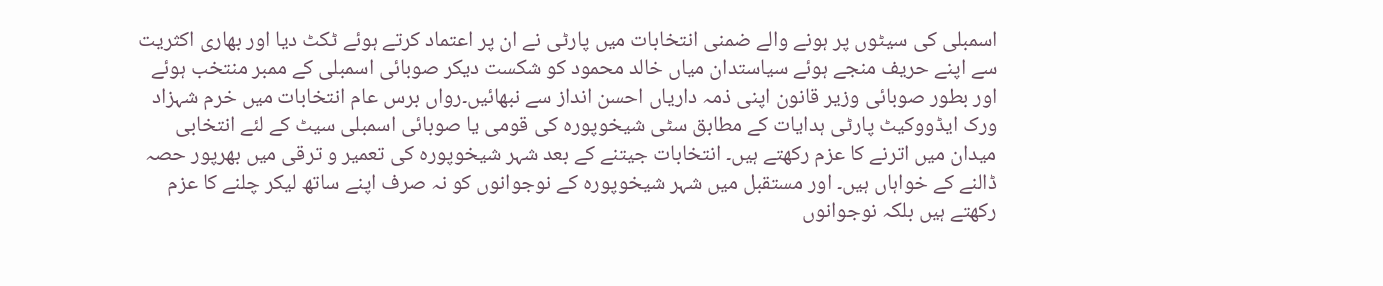اسمبلی کی سیٹوں پر ہونے والے ضمنی انتخابات میں پارٹی نے ان پر اعتماد کرتے ہوئے ٹکٹ دیا اور بھاری اکثریت سے اپنے حریف منجے ہوئے سیاستدان میاں خالد محمود کو شکست دیکر صوبائی اسمبلی کے ممبر منتخب ہوئے اور بطور صوبائی وزیر قانون اپنی ذمہ داریاں احسن انداز سے نبھائیں۔رواں برس عام انتخابات میں خرم شہزاد ورک ایڈووکیٹ پارٹی ہدایات کے مطابق سٹی شیخوپورہ کی قومی یا صوبائی اسمبلی سیٹ کے لئے انتخابی میدان میں اترنے کا عزم رکھتے ہیں۔ انتخابات جیتنے کے بعد شہر شیخوپورہ کی تعمیر و ترقی میں بھرپور حصہ ڈالنے کے خواہاں ہیں۔ اور مستقبل میں شہر شیخوپورہ کے نوجوانوں کو نہ صرف اپنے ساتھ لیکر چلنے کا عزم رکھتے ہیں بلکہ نوجوانوں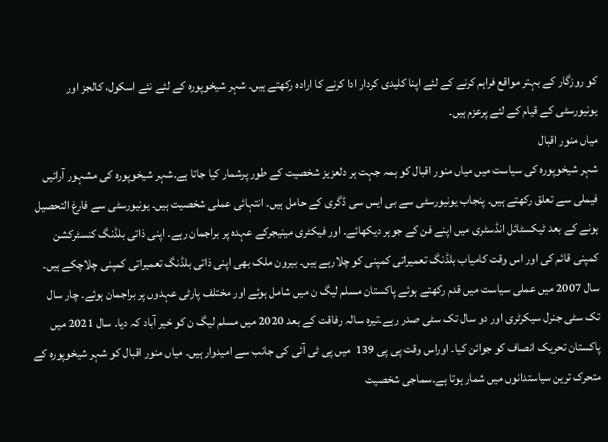کو روزگار کے بہتر مواقع فراہم کرنے کے لئے اپنا کلیدی کردار ادا کرنے کا ارادہ رکھتے ہیں۔ شہر شیخوپورہ کے لئے نئے اسکول، کالجز اور یونیورسٹی کے قیام کے لئے پرعزم ہیں۔
میاں منور اقبال
شہر شیخوپورہ کی سیاست میں میاں منور اقبال کو ہمہ جہت ہر دلعزیز شخصیت کے طور پرشمار کیا جاتا ہے۔شہر شیخوپورہ کی مشہور آرائیں فیملی سے تعلق رکھتے ہیں۔ پنجاب یونیورسٹی سے بی ایس سی ڈگری کے حامل ہیں۔ انتہائی عملی شخصیت ہیں۔ یونیورسٹی سے فارغ التحصیل ہونے کے بعد ٹیکسٹائل انڈسٹری میں اپنے فن کے جوہر دیکھائے۔ اور فیکٹری مینیجرکے عہدہ پر براجمان رہے۔ اپنی ذاتی بلڈنگ کنسٹرکشن کمپنی قائم کی اور اس وقت کامیاب بلڈنگ تعمیراتی کمپنی کو چلارہے ہیں۔ بیرون ملک بھی اپنی ذاتی بلڈنگ تعمیراتی کمپنی چلاچکے ہیں۔ سال 2007 میں عملی سیاست میں قدم رکھتے ہوئے پاکستان مسلم لیگ ن میں شامل ہوئے اور مختلف پارٹی عہدوں پر براجمان ہوئے۔ چار سال تک سٹی جنرل سیکرٹری اور دو سال تک سٹی صدر رہے۔تیرہ سالہ رفاقت کے بعد 2020 میں مسلم لیگ ن کو خیر آباد کہ دیا۔ سال 2021 میں پاکستان تحریک انصاف کو جوائن کیا۔ اوراس وقت پی پی 139  میں پی ٹی آئی کی جانب سے امیدوار ہیں۔ میاں منور اقبال کو شہر شیخوپورہ کے متحرک ترین سیاستدانوں میں شمار ہوتا ہے۔سماجی شخصیت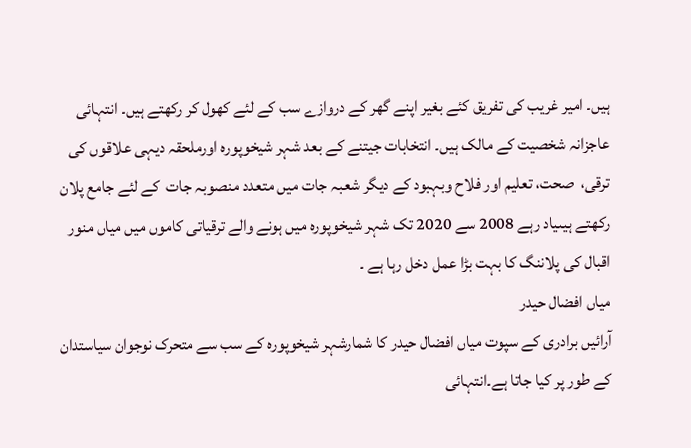ہیں۔ امیر غریب کی تفریق کئے بغیر اپنے گھر کے دروازے سب کے لئے کھول کر رکھتے ہیں۔ انتہائی عاجزانہ شخصیت کے مالک ہیں۔ انتخابات جیتنے کے بعد شہر شیخوپورہ اورملحقہ دیہی علاقوں کی ترقی،  صحت، تعلیم اور فلاح وبہبود کے دیگر شعبہ جات میں متعدد منصوبہ جات  کے لئے جامع پلان رکھتے ہیںیاد رہے 2008 سے 2020 تک شہر شیخوپورہ میں ہونے والے ترقیاتی کاموں میں میاں منور اقبال کی پلاننگ کا بہت بڑا عمل دخل رہا ہے ۔
میاں افضال حیدر
آرائیں برادری کے سپوت میاں افضال حیدر کا شمارشہر شیخوپورہ کے سب سے متحرک نوجوان سیاستدان کے طور پر کیا جاتا ہے۔انتہائی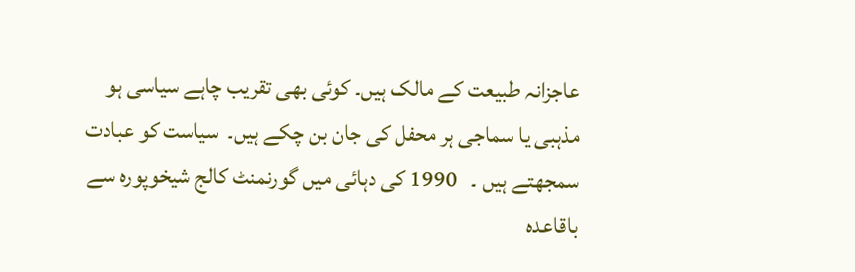عاجزانہ طبیعت کے مالک ہیں۔ کوئی بھی تقریب چاہے سیاسی ہو مذہبی یا سماجی ہر محفل کی جان بن چکے ہیں۔  سیاست کو عبادت سمجھتے ہیں ۔   1990 کی دہائی میں گورنمنٹ کالج شیخوپورہ سے باقاعدہ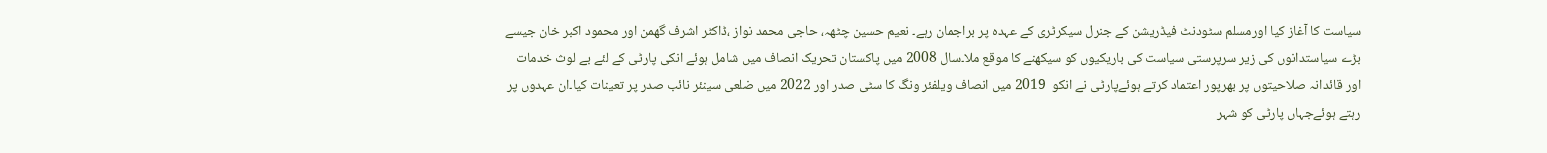سیاست کا آغاز کیا اورمسلم سٹودنٹ فیڈریشن کے جنرل سیکرٹری کے عہدہ پر براجمان رہے۔ نعیم حسین چٹھہ، حاجی محمد نواز ،ڈاکٹر اشرف گھمن اور محمود اکبر خان جیسے بڑے سیاستدانوں کی زیر سرپرستی سیاست کی باریکیوں کو سیکھنے کا موقع ملا۔سال 2008 میں پاکستان تحریک انصاف میں شامل ہوئے انکی پارٹی کے لئے بے لوث خدمات اور قائدانہ صلاحیتوں پر بھرپور اعتماد کرتے ہوئےپارٹی نے انکو  2019 میں انصاف ویلفئر ونگ کا سٹی صدر اور 2022 میں ضلعی سینئر نائب صدر پر تعینات کیا۔ان عہدوں پر رہتے ہوئےجہاں پارٹی کو شہر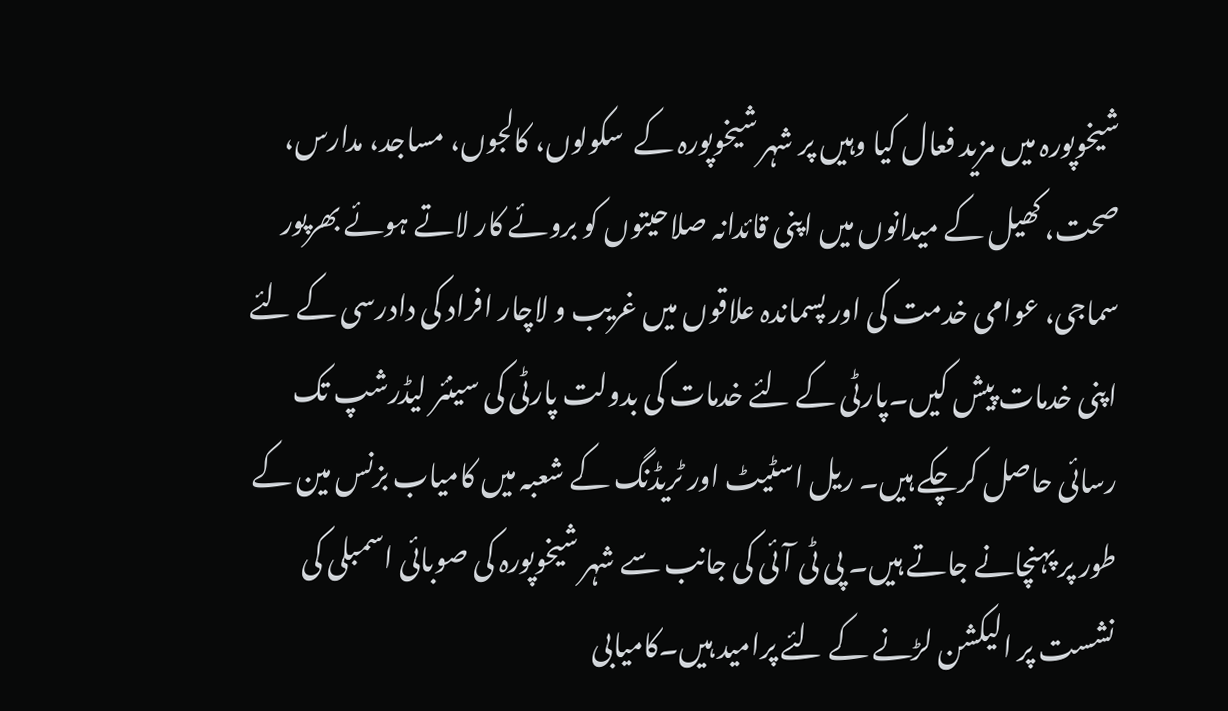شیخوپورہ میں مزید فعال کیا وہیں پر شہر شیخوپورہ کے  سکولوں، کالجوں، مساجد، مدارس، صحت، کھیل کے میدانوں میں اپنی قائدانہ صلاحیتوں کو بروئے کار لاتے ہوئے بھرپور سماجی، عوامی خدمت کی اور پسماندہ علاقوں میں غریب و لاچار افراد کی دادرسی کے لئے اپنی خدمات پیش کیں۔پارٹی کے لئے خدمات کی بدولت پارٹی کی سینئر لیڈرشپ تک رسائی حاصل کرچکے ہیں۔ ریل اسٹیٹ اور ٹریڈنگ کے شعبہ میں کامیاب بزنس مین کے طور پر پہنچانے جاتے ہیں۔ پی ٹی آئی کی جانب سے شہر شیخوپورہ کی صوبائی اسمبلی کی نشست پر الیکشن لڑنے کے لئے پرامید ہیں۔کامیابی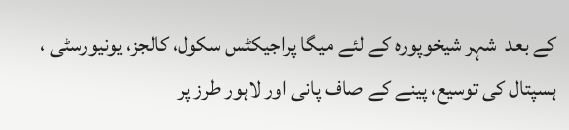کے بعد  شہر شیخوپورہ کے لئے میگا پراجیکٹس سکول، کالجز، یونیورسٹی ، ہسپتال کی توسیع، پینے کے صاف پانی اور لاہور طرز پر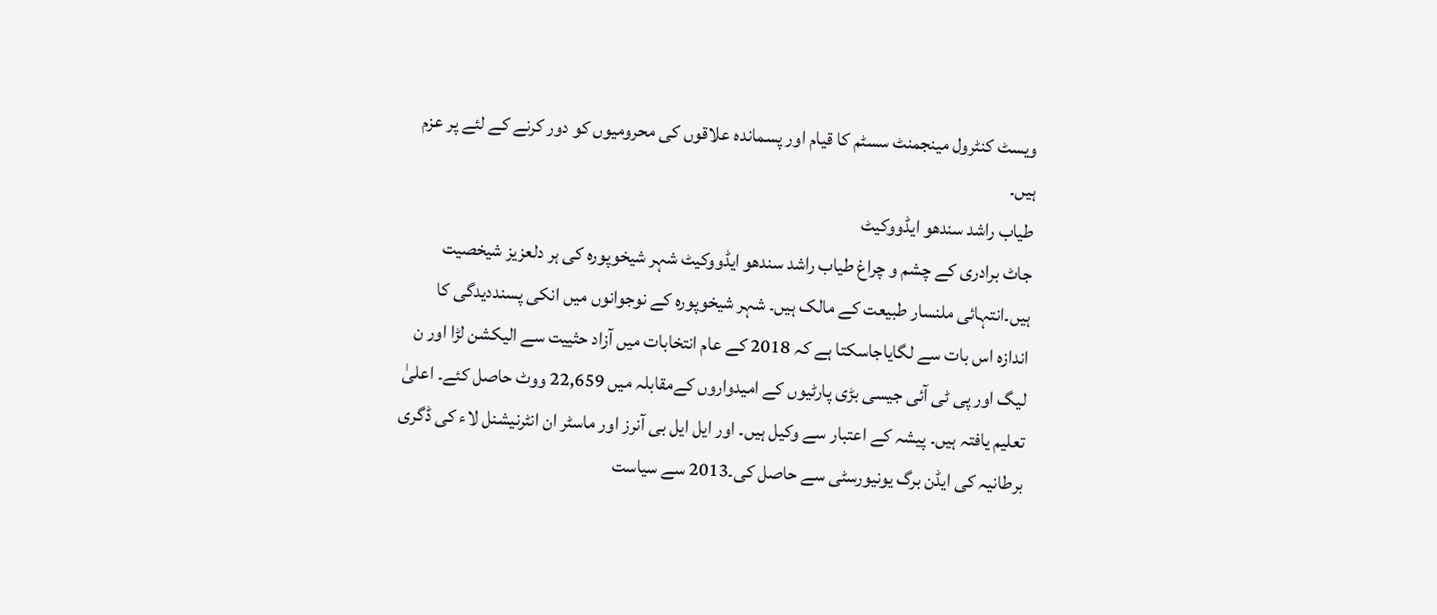ویسٹ کنٹرول مینجمنٹ سسٹم کا قیام اور پسماندہ علاقوں کی محرومیوں کو دور کرنے کے لئے پر عزم ہیں۔
طیاب راشد سندھو ایڈووکیٹ
جاٹ برادری کے چشم و چراغ طیاب راشد سندھو ایڈووکیٹ شہر شیخوپورہ کی ہر دلعزیز شیخصیت ہیں۔انتہائی ملنسار طبیعت کے مالک ہیں۔ شہر شیخوپورہ کے نوجوانوں میں انکی پسنددیدگی کا اندازہ اس بات سے لگایاجاسکتا ہے کہ 2018 کے عام انتخابات میں آزاد حثییت سے الیکشن لڑا اور ن لیگ اور پی ٹی آئی جیسی بڑی پارٹیوں کے امیدواروں کےمقابلہ میں 22,659 ووٹ حاصل کئے۔ اعلیٰ تعلیم یافتہ ہیں۔ پیشہ کے اعتبار سے وکیل ہیں۔ اور ایل ایل بی آنرز اور ماسٹر ان انٹرنیشنل لاء کی ڈگری برطانیہ کی ایڈن برگ یونیورسٹی سے حاصل کی۔2013 سے سیاست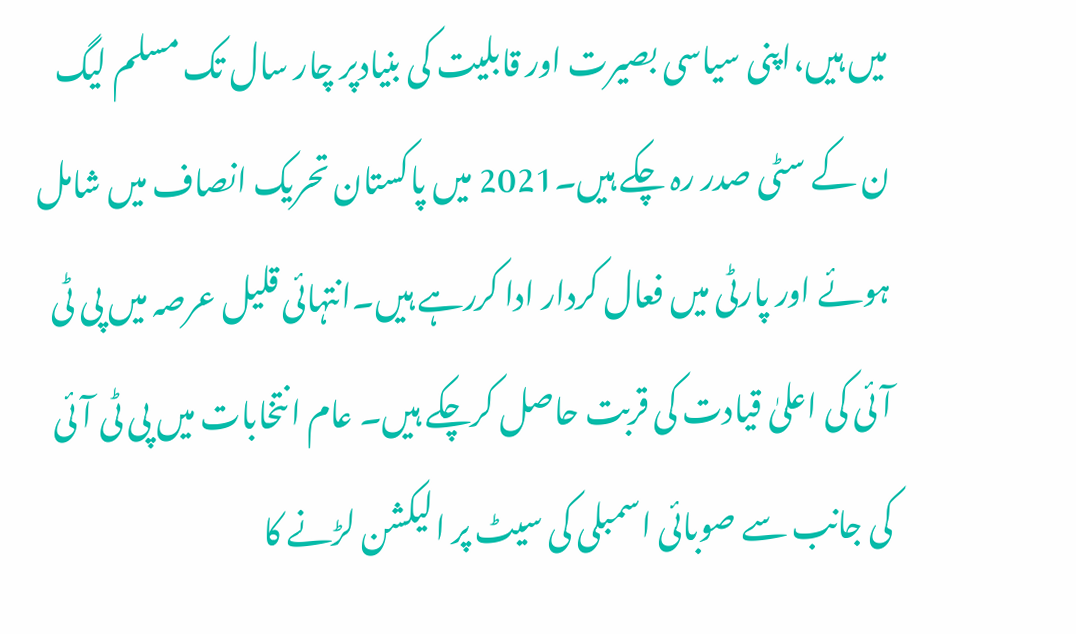میں ہیں،اپنی سیاسی بصیرت اور قابلیت کی بنیادپر چار سال تک مسلم لیگ ن کے سٹی صدر رہ چکے ہیں۔2021 میں پاکستان تحریک انصاف میں شامل ہوئے اور پارٹی میں فعال کردار ادا کررہے ہیں۔انتہائی قلیل عرصہ میں پی ٹی آئی کی اعلیٰ قیادت کی قربت حاصل کرچکے ہیں۔ عام انتخابات میں پی ٹی آئی کی جانب سے صوبائی اسمبلی کی سیٹ پر الیکشن لڑنے کا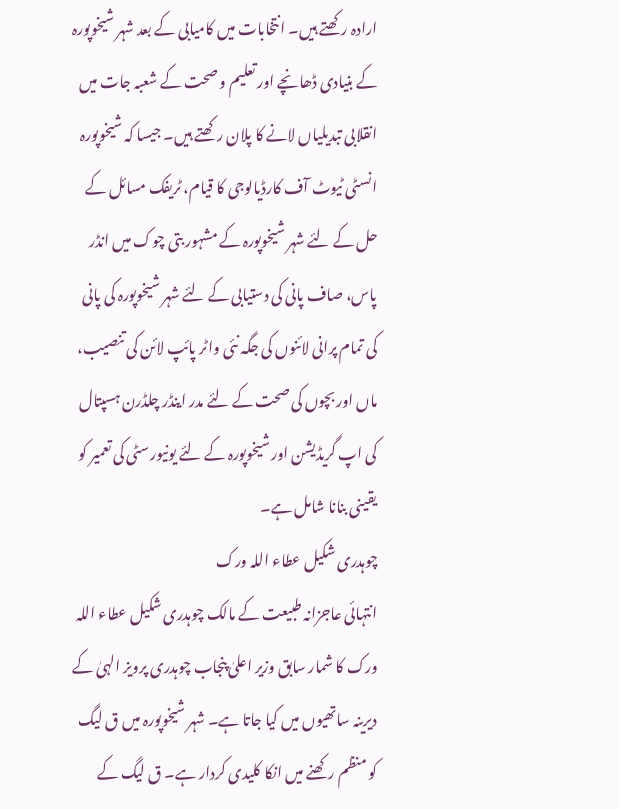ارادہ رکھتے ہیں۔ انتخابات میں کامیابی کے بعد شہر شیخوپورہ کے بنیادی ڈھانچے اور تعلیم و صحت کے شعبہ جات میں انقلابی تبدیلیاں لانے کا پلان رکھتے ہیں۔ جیسا کہ شیخوپورہ انسٹی ٹیوٹ آف کارڈیالوجی کا قیام، ٹریفک مسائل کے حل کے لئے شہر شیخوپورہ کے مشہور بتی چوک میں انڈر پاس، صاف پانی کی دستیابی کے لئے شہر شیخوپورہ کی پانی کی تمام پرانی لائنوں کی جگہ نئی واٹر پائپ لائن کی تنصیب، ماں اور بچوں کی صحت کے لئے مدر اینڈر چلڈرن ہسپتال کی اپ گریڈیشن اور شیخوپورہ کے لئے یونیورسٹی کی تعمیر کو یقینی بنانا شامل ہے۔
چوہدری شکیل عطاء اللہ ورک
انتہائی عاجزانہ طبیعت کے مالک چوہدری شکیل عطاء اللہ ورک کا شمار سابق وزیر اعلیٰ پنجاب چوہدری پرویز الہیٰ کے دیرینہ ساتھیوں میں کیا جاتا ہے۔ شہر شیخوپورہ میں ق لیگ کو منظم رکھنے میں انکا کلیدی کردار ہے۔ ق لیگ کے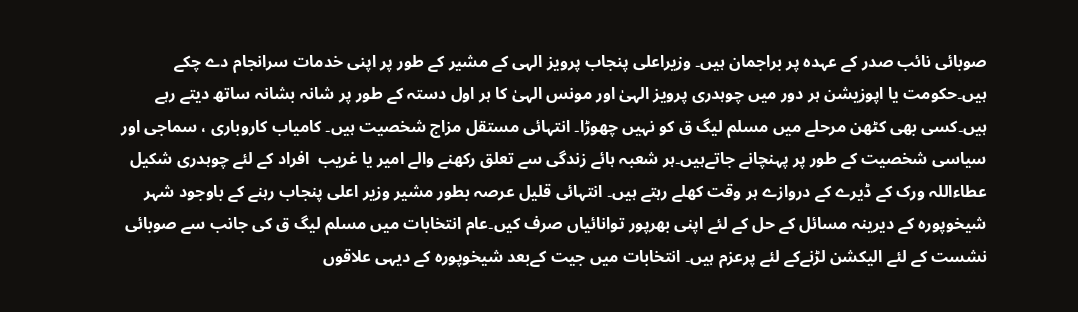صوبائی نائب صدر کے عہدہ پر براجمان ہیں۔ وزیراعلی پنجاب پرویز الہی کے مشیر کے طور پر اپنی خدمات سرانجام دے چکے ہیں۔حکومت یا اپوزیشن ہر دور میں چوہدری پرویز الہیٰ اور مونس الہیٰ کا ہر اول دستہ کے طور پر شانہ بشانہ ساتھ دیتے رہے ہیں۔کسی بھی کٹھن مرحلے میں مسلم لیگ ق کو نہیں چھوڑا۔ انتہائی مستقل مزاج شخصیت ہیں۔ کامیاب کاروباری ، سماجی اور سیاسی شخصیت کے طور پر پہنچانے جاتےہیں۔ہر شعبہ ہائے زندگی سے تعلق رکھنے والے امیر یا غریب  افراد کے لئے چوہدری شکیل عطاءاللہ ورک کے ڈیرے کے دروازے ہر وقت کھلے رہتے ہیں۔ انتہائی قلیل عرصہ بطور مشیر وزیر اعلی پنجاب رہنے کے باوجود شہر شیخوپورہ کے دیرینہ مسائل کے حل کے لئے اپنی بھرپور توانائیاں صرف کیں۔عام انتخابات میں مسلم لیگ ق کی جانب سے صوبائی نشست کے لئے الیکشن لڑنےکے لئے پرعزم ہیں۔ انتخابات میں جیت کےبعد شیخوپورہ کے دیہی علاقوں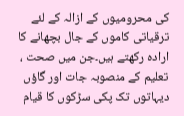کی محرومیوں کے ازالہ کے لئے ترقیاتی کاموں کے جال بچھانے کا ارادہ رکھتے ہیں۔جن میں صحت ، تعلیم کے منصوبہ جات اور گاؤں دیہاتوں تک پکی سڑکوں کا قیام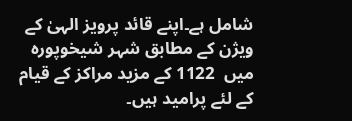شامل ہے۔اپنے قائد پرویز الہیٰ کے ویژن کے مطابق شہر شیخوپورہ میں  1122 کے مزید مراکز کے قیام کے لئے پرامید ہیں۔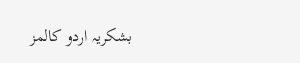بشکریہ اردو کالمز